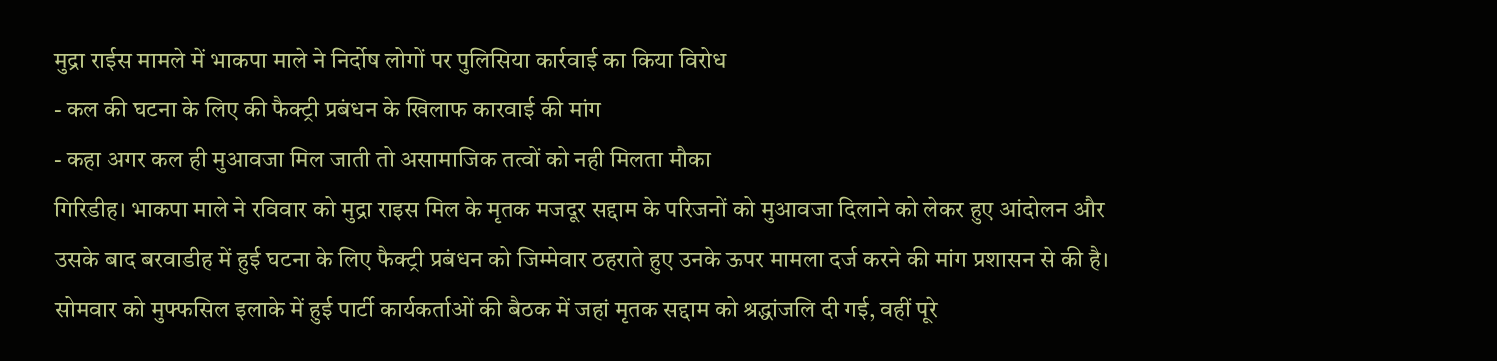मुद्रा राईस मामले में भाकपा माले ने निर्दोष लोगों पर पुलिसिया कार्रवाई का किया विरोध
- कल की घटना के लिए की फैक्ट्री प्रबंधन के खिलाफ कारवाई की मांग
- कहा अगर कल ही मुआवजा मिल जाती तो असामाजिक तत्वों को नही मिलता मौका
गिरिडीह। भाकपा माले ने रविवार को मुद्रा राइस मिल के मृतक मजदूर सद्दाम के परिजनों को मुआवजा दिलाने को लेकर हुए आंदोलन और उसके बाद बरवाडीह में हुई घटना के लिए फैक्ट्री प्रबंधन को जिम्मेवार ठहराते हुए उनके ऊपर मामला दर्ज करने की मांग प्रशासन से की है। सोमवार को मुफ्फसिल इलाके में हुई पार्टी कार्यकर्ताओं की बैठक में जहां मृतक सद्दाम को श्रद्धांजलि दी गई, वहीं पूरे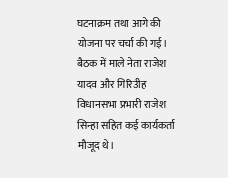घटनाक्रम तथा आगे की योजना पर चर्चा की गई। बैठक में माले नेता राजेश यादव और गिरिउीह विधानसभा प्रभारी राजेश सिन्हा सहित कई कार्यकर्ता मौजूद थे।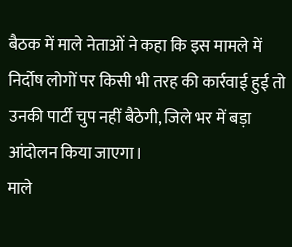बैठक में माले नेताओं ने कहा कि इस मामले में निर्दोष लोगों पर किसी भी तरह की कार्रवाई हुई तो उनकी पार्टी चुप नहीं बैठेगी, जिले भर में बड़ा आंदोलन किया जाएगा।
माले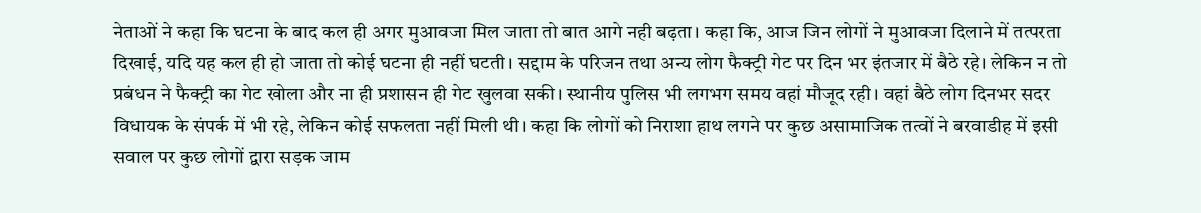नेताओं ने कहा कि घटना के बाद कल ही अगर मुआवजा मिल जाता तो बात आगे नही बढ़ता। कहा कि, आज जिन लोगों ने मुआवजा दिलाने में तत्परता दिखाई, यदि यह कल ही हो जाता तो कोई घटना ही नहीं घटती। सद्दाम के परिजन तथा अन्य लोग फैक्ट्री गेट पर दिन भर इंतजार में बैठे रहे। लेकिन न तो प्रबंधन ने फैक्ट्री का गेट खोला और ना ही प्रशासन ही गेट खुलवा सकी। स्थानीय पुलिस भी लगभग समय वहां मौजूद रही। वहां बैठे लोग दिनभर सदर विधायक के संपर्क में भी रहे, लेकिन कोई सफलता नहीं मिली थी। कहा कि लोगों को निराशा हाथ लगने पर कुछ असामाजिक तत्वों ने बरवाडीह में इसी सवाल पर कुछ लोगों द्वारा सड़क जाम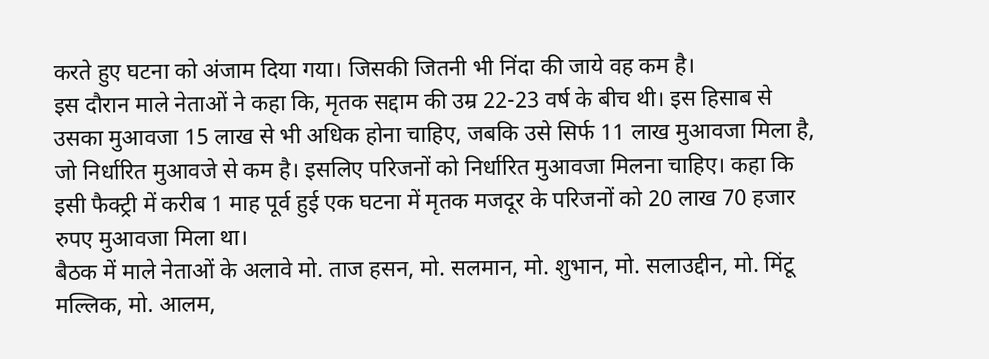करते हुए घटना को अंजाम दिया गया। जिसकी जितनी भी निंदा की जाये वह कम है।
इस दौरान माले नेताओं ने कहा कि, मृतक सद्दाम की उम्र 22-23 वर्ष के बीच थी। इस हिसाब से उसका मुआवजा 15 लाख से भी अधिक होना चाहिए, जबकि उसे सिर्फ 11 लाख मुआवजा मिला है, जो निर्धारित मुआवजे से कम है। इसलिए परिजनों को निर्धारित मुआवजा मिलना चाहिए। कहा कि इसी फैक्ट्री में करीब 1 माह पूर्व हुई एक घटना में मृतक मजदूर के परिजनों को 20 लाख 70 हजार रुपए मुआवजा मिला था।
बैठक में माले नेताओं के अलावे मो. ताज हसन, मो. सलमान, मो. शुभान, मो. सलाउद्दीन, मो. मिंटू मल्लिक, मो. आलम,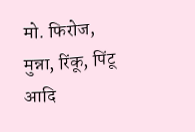मो. फिरोज, मुन्ना, रिंकू, पिंटू आदि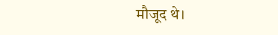मौजूद थे।